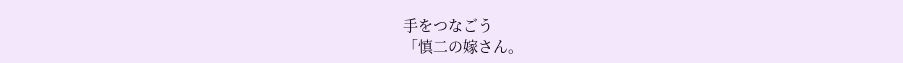手をつなごう
「慎二の嫁さん。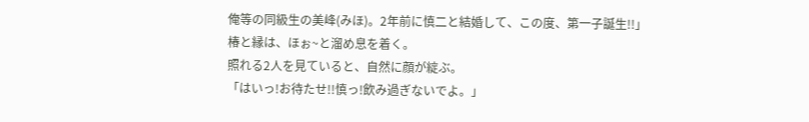俺等の同級生の美峰(みほ)。2年前に慎二と結婚して、この度、第一子誕生!!」
椿と縁は、ほぉ~と溜め息を着く。
照れる2人を見ていると、自然に顔が綻ぶ。
「はいっ!お待たせ!!慎っ!飲み過ぎないでよ。」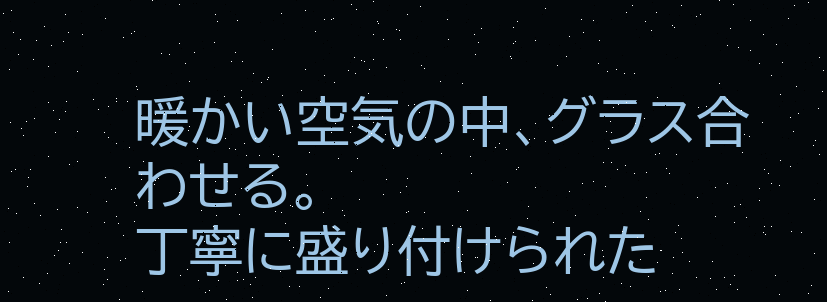暖かい空気の中、グラス合わせる。
丁寧に盛り付けられた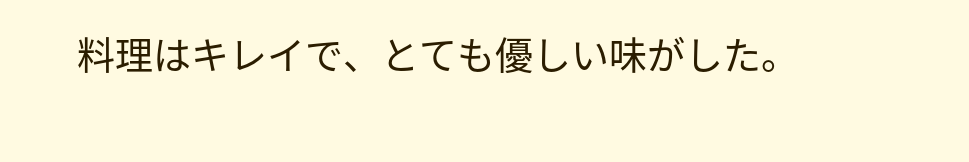料理はキレイで、とても優しい味がした。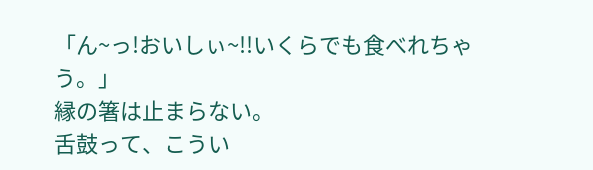「ん~っ!おいしぃ~!!いくらでも食べれちゃう。」
縁の箸は止まらない。
舌鼓って、こうい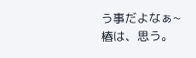う事だよなぁ~
椿は、思う。